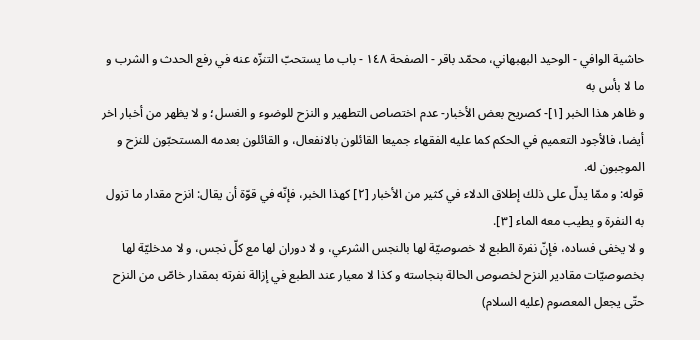حاشية الوافي - الوحيد البهبهاني، محمّد باقر - الصفحة ١٤٨ - باب ما يستحبّ التنزّه عنه في رفع الحدث و الشرب و ما لا بأس به
و ظاهر هذا الخبر [١]- كصريح بعض الأخبار- عدم اختصاص التطهير و النزح للوضوء و الغسل؛ و لا يظهر من أخبار اخر أيضا، فالأجود التعميم في الحكم كما عليه الفقهاء جميعا القائلون بالانفعال، و القائلون بعدمه المستحبّون للنزح و الموجبون له.
قوله: و ممّا يدلّ على ذلك إطلاق الدلاء في كثير من الأخبار [٢] كهذا الخبر، فإنّه في قوّة أن يقال: انزح مقدار ما تزول به النفرة و يطيب معه الماء [٣].
و لا يخفى فساده، فإنّ نفرة الطبع لا خصوصيّة لها بالنجس الشرعي، و لا دوران لها مع كلّ نجس، و لا مدخليّة لها بخصوصيّات مقادير النزح لخصوص الحالة بنجاسته و كذا لا معيار عند الطبع في إزالة نفرته بمقدار خاصّ من النزح حتّى يجعل المعصوم (عليه السلام)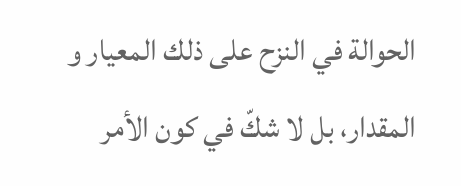الحوالة في النزح على ذلك المعيار و المقدار، بل لا شكّ في كون الأمر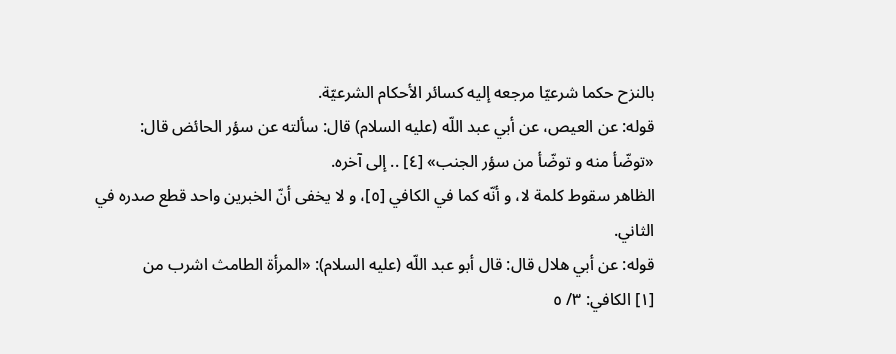بالنزح حكما شرعيّا مرجعه إليه كسائر الأحكام الشرعيّة.
قوله: عن العيص، عن أبي عبد اللّه (عليه السلام) قال: سألته عن سؤر الحائض قال:
«توضّأ منه و توضّأ من سؤر الجنب» [٤] .. إلى آخره.
الظاهر سقوط كلمة لا، و أنّه كما في الكافي [٥]، و لا يخفى أنّ الخبرين واحد قطع صدره في الثاني.
قوله: عن أبي هلال قال: قال أبو عبد اللّه (عليه السلام): «المرأة الطامث اشرب من
[١] الكافي: ٣/ ٥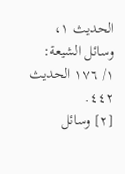الحديث ١، وسائل الشيعة: ١/ ١٧٦ الحديث ٤٤٢.
[٢] وسائل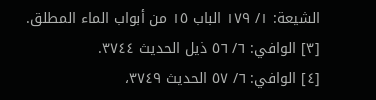الشيعة: ١/ ١٧٩ الباب ١٥ من أبواب الماء المطلق.
[٣] الوافي: ٦/ ٥٦ ذيل الحديث ٣٧٤٤.
[٤] الوافي: ٦/ ٥٧ الحديث ٣٧٤٩،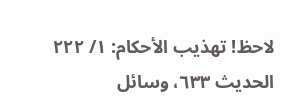لاحظ! تهذيب الأحكام: ١/ ٢٢٢ الحديث ٦٣٣، وسائل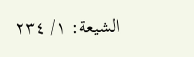الشيعة: ١/ ٢٣٤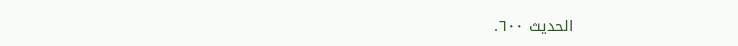الحديث ٦٠٠.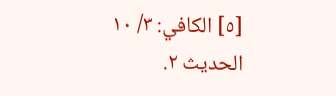[٥] الكافي: ٣/ ١٠ الحديث ٢.